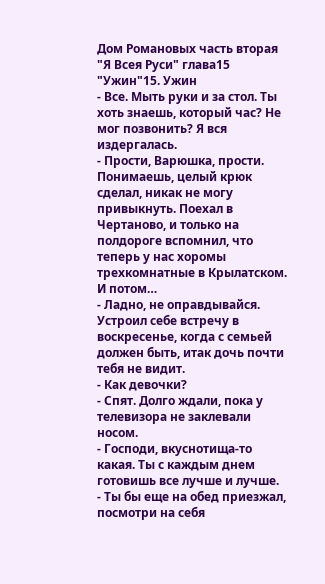Дом Романовых часть вторая "Я Всея Руси" глава15 "Ужин"15. Ужин
- Все. Мыть руки и за стол. Ты хоть знаешь, который час? Не мог позвонить? Я вся издергалась.
- Прости, Варюшка, прости. Понимаешь, целый крюк сделал, никак не могу привыкнуть. Поехал в Чертаново, и только на полдороге вспомнил, что теперь у нас хоромы трехкомнатные в Крылатском. И потом…
- Ладно, не оправдывайся. Устроил себе встречу в воскресенье, когда с семьей должен быть, итак дочь почти тебя не видит.
- Как девочки?
- Спят. Долго ждали, пока у телевизора не заклевали носом.
- Господи, вкуснотища-то какая. Ты с каждым днем готовишь все лучше и лучше.
- Ты бы еще на обед приезжал, посмотри на себя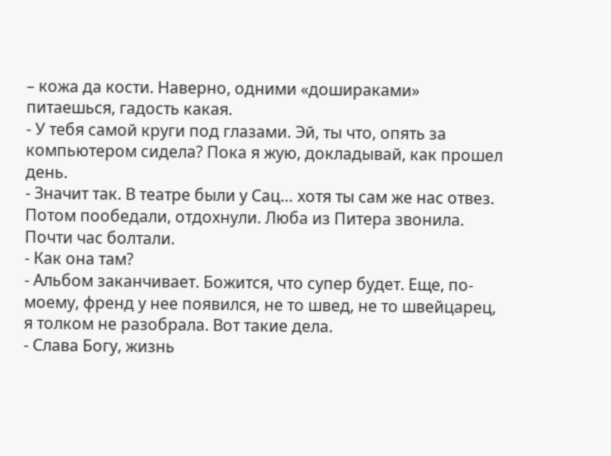– кожа да кости. Наверно, одними «дошираками» питаешься, гадость какая.
- У тебя самой круги под глазами. Эй, ты что, опять за компьютером сидела? Пока я жую, докладывай, как прошел день.
- Значит так. В театре были у Сац… хотя ты сам же нас отвез. Потом пообедали, отдохнули. Люба из Питера звонила. Почти час болтали.
- Как она там?
- Альбом заканчивает. Божится, что супер будет. Еще, по-моему, френд у нее появился, не то швед, не то швейцарец, я толком не разобрала. Вот такие дела.
- Слава Богу, жизнь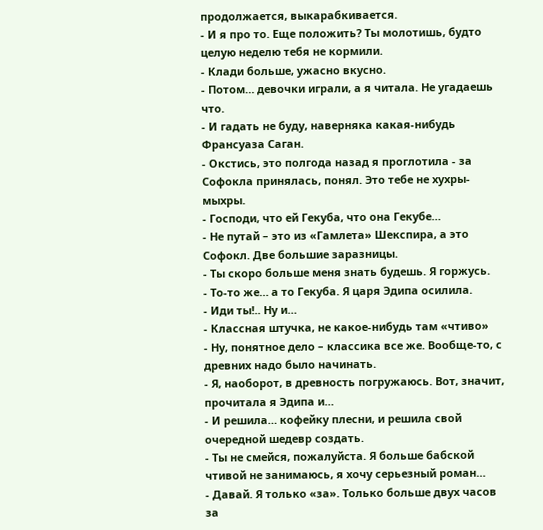продолжается, выкарабкивается.
- И я про то. Еще положить? Ты молотишь, будто целую неделю тебя не кормили.
- Клади больше, ужасно вкусно.
- Потом… девочки играли, а я читала. Не угадаешь что.
- И гадать не буду, наверняка какая-нибудь Франсуаза Саган.
- Окстись, это полгода назад я проглотила - за Софокла принялась, понял. Это тебе не хухры-мыхры.
- Господи, что ей Гекуба, что она Гекубе…
- Не путай – это из «Гамлета» Шекспира, а это Софокл. Две большие заразницы.
- Ты скоро больше меня знать будешь. Я горжусь.
- То-то же… а то Гекуба. Я царя Эдипа осилила.
- Иди ты!.. Ну и…
- Классная штучка, не какое-нибудь там «чтиво»
- Ну, понятное дело – классика все же. Вообще-то, с древних надо было начинать.
- Я, наоборот, в древность погружаюсь. Вот, значит, прочитала я Эдипа и…
- И решила… кофейку плесни, и решила свой очередной шедевр создать.
- Ты не смейся, пожалуйста. Я больше бабской чтивой не занимаюсь, я хочу серьезный роман…
- Давай. Я только «за». Только больше двух часов за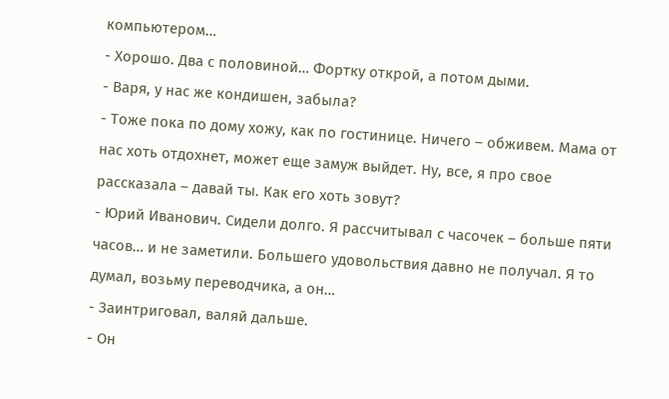компьютером…
- Хорошо. Два с половиной… Фортку открой, а потом дыми.
- Варя, у нас же кондишен, забыла?
- Тоже пока по дому хожу, как по гостинице. Ничего – обживем. Мама от нас хоть отдохнет, может еще замуж выйдет. Ну, все, я про свое рассказала – давай ты. Как его хоть зовут?
- Юрий Иванович. Сидели долго. Я рассчитывал с часочек – больше пяти часов… и не заметили. Большего удовольствия давно не получал. Я то думал, возьму переводчика, а он…
- Заинтриговал, валяй дальше.
- Он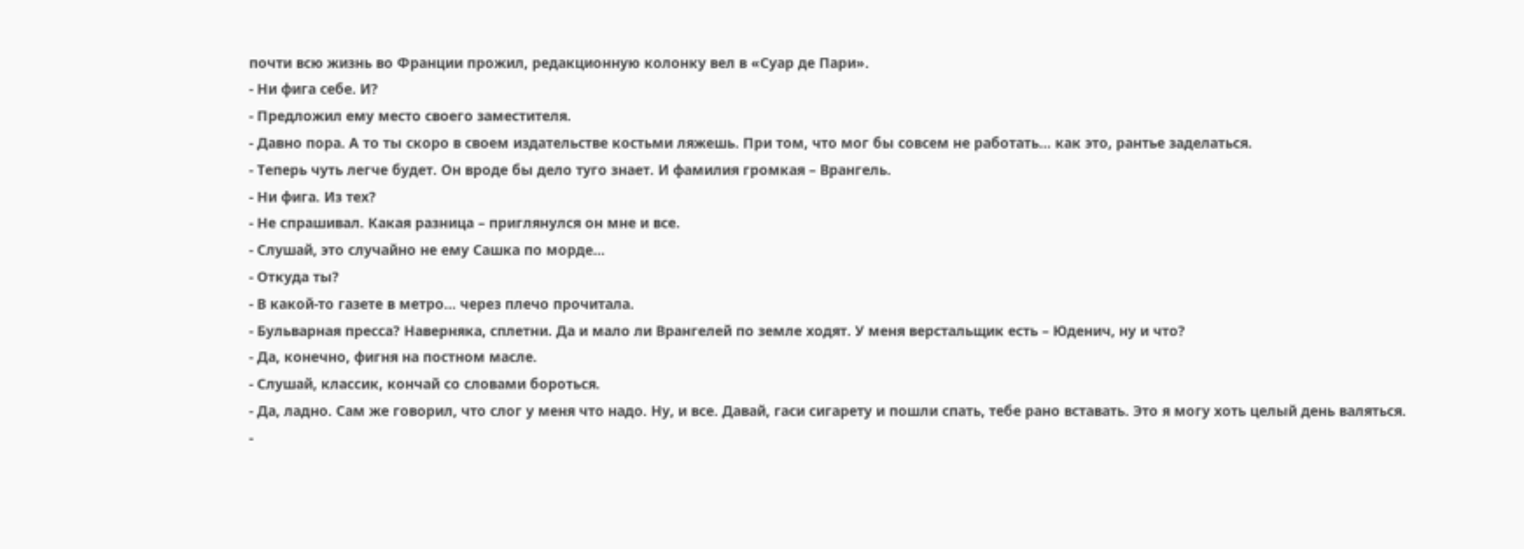почти всю жизнь во Франции прожил, редакционную колонку вел в «Суар де Пари».
- Ни фига себе. И?
- Предложил ему место своего заместителя.
- Давно пора. А то ты скоро в своем издательстве костьми ляжешь. При том, что мог бы совсем не работать… как это, рантье заделаться.
- Теперь чуть легче будет. Он вроде бы дело туго знает. И фамилия громкая – Врангель.
- Ни фига. Из тех?
- Не спрашивал. Какая разница – приглянулся он мне и все.
- Слушай, это случайно не ему Сашка по морде…
- Откуда ты?
- В какой-то газете в метро… через плечо прочитала.
- Бульварная пресса? Наверняка, сплетни. Да и мало ли Врангелей по земле ходят. У меня верстальщик есть – Юденич, ну и что?
- Да, конечно, фигня на постном масле.
- Слушай, классик, кончай со словами бороться.
- Да, ладно. Сам же говорил, что слог у меня что надо. Ну, и все. Давай, гаси сигарету и пошли спать, тебе рано вставать. Это я могу хоть целый день валяться.
-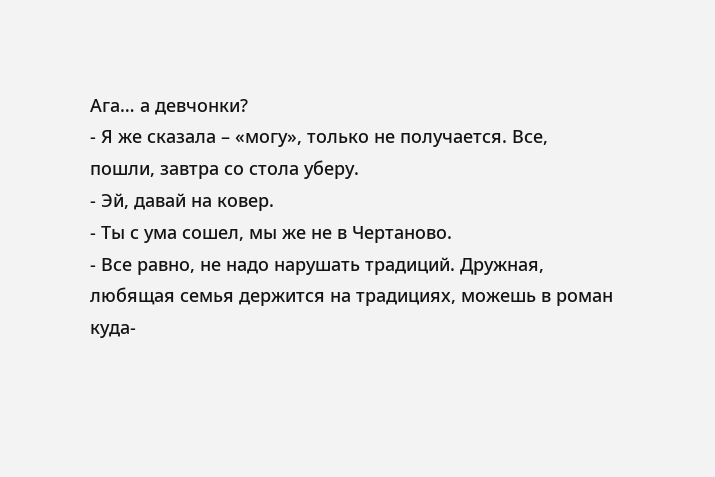Ага… а девчонки?
- Я же сказала – «могу», только не получается. Все, пошли, завтра со стола уберу.
- Эй, давай на ковер.
- Ты с ума сошел, мы же не в Чертаново.
- Все равно, не надо нарушать традиций. Дружная, любящая семья держится на традициях, можешь в роман куда-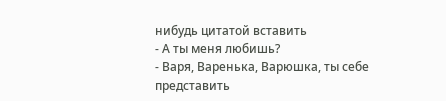нибудь цитатой вставить
- А ты меня любишь?
- Варя, Варенька, Варюшка, ты себе представить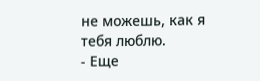не можешь, как я тебя люблю.
- Еще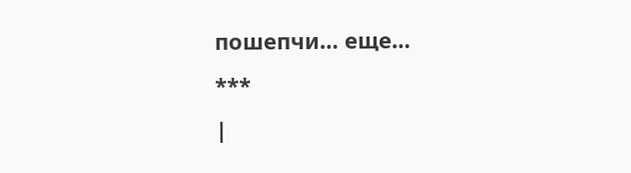пошепчи… еще…
***
|